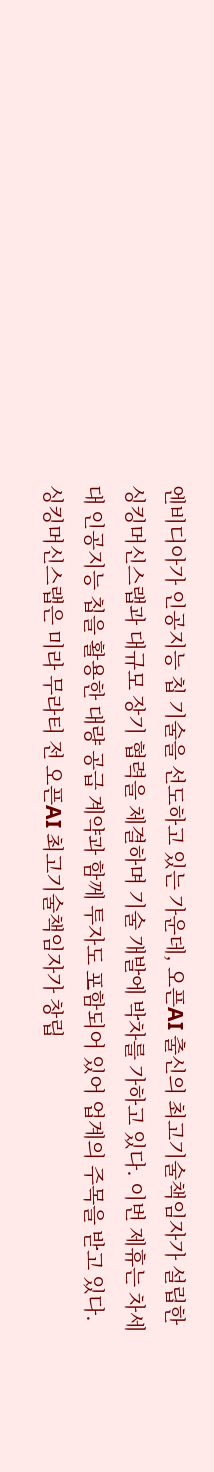엔비디아가 인공지능 칩 기술을 선도하고 있는 가운데, 오픈AI 출신의 최고기술책임자가 설립한 싱킹머신스랩과 대규모 장기 협력을 체결하며 기술 개발에 박차를 가하고 있다. 이번 제휴는 차세대 인공지능 칩을 활용한 대량 공급 계약과 함께 투자도 포함되어 있어 업계의 주목을 받고 있다.
싱킹머신스랩은 미라 무라티 전 오픈AI 최고기술책임자가 창립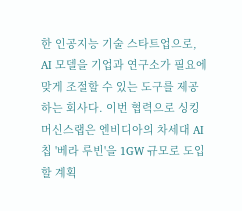한 인공지능 기술 스타트업으로, AI 모델을 기업과 연구소가 필요에 맞게 조절할 수 있는 도구를 제공하는 회사다. 이번 협력으로 싱킹머신스랩은 엔비디아의 차세대 AI 칩 '베라 루빈'을 1GW 규모로 도입할 계획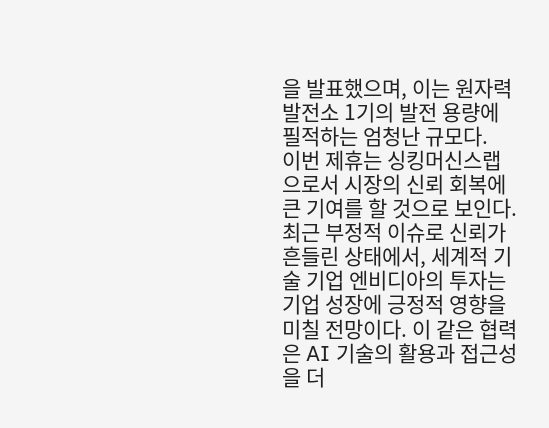을 발표했으며, 이는 원자력발전소 1기의 발전 용량에 필적하는 엄청난 규모다.
이번 제휴는 싱킹머신스랩으로서 시장의 신뢰 회복에 큰 기여를 할 것으로 보인다. 최근 부정적 이슈로 신뢰가 흔들린 상태에서, 세계적 기술 기업 엔비디아의 투자는 기업 성장에 긍정적 영향을 미칠 전망이다. 이 같은 협력은 AI 기술의 활용과 접근성을 더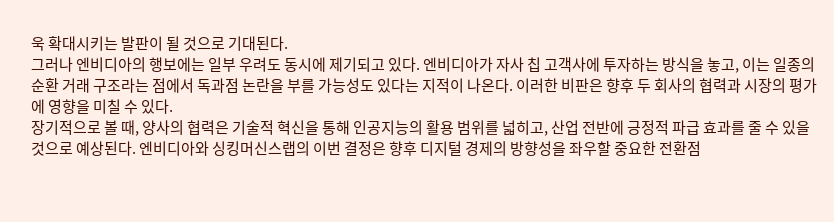욱 확대시키는 발판이 될 것으로 기대된다.
그러나 엔비디아의 행보에는 일부 우려도 동시에 제기되고 있다. 엔비디아가 자사 칩 고객사에 투자하는 방식을 놓고, 이는 일종의 순환 거래 구조라는 점에서 독과점 논란을 부를 가능성도 있다는 지적이 나온다. 이러한 비판은 향후 두 회사의 협력과 시장의 평가에 영향을 미칠 수 있다.
장기적으로 볼 때, 양사의 협력은 기술적 혁신을 통해 인공지능의 활용 범위를 넓히고, 산업 전반에 긍정적 파급 효과를 줄 수 있을 것으로 예상된다. 엔비디아와 싱킹머신스랩의 이번 결정은 향후 디지털 경제의 방향성을 좌우할 중요한 전환점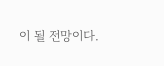이 될 전망이다.